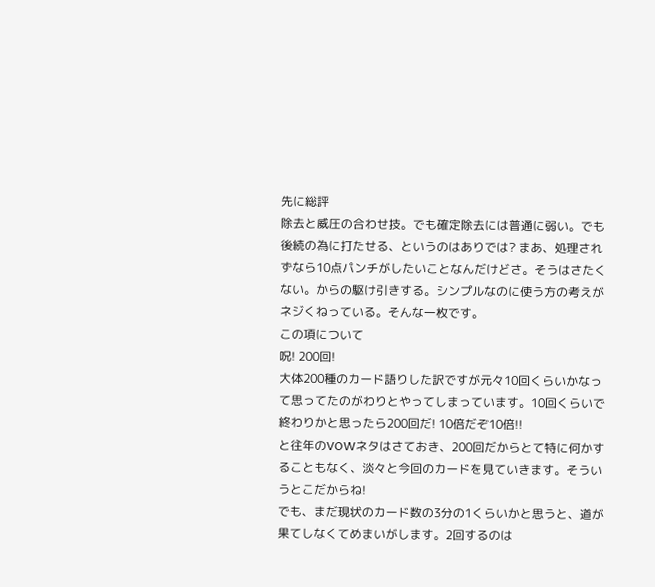先に総評
除去と威圧の合わせ技。でも確定除去には普通に弱い。でも後続の為に打たせる、というのはありでは? まあ、処理されずなら10点パンチがしたいことなんだけどさ。そうはさたくない。からの駆け引きする。シンプルなのに使う方の考えがネジくねっている。そんな一枚です。
この項について
呪! 200回!
大体200種のカード語りした訳ですが元々10回くらいかなって思ってたのがわりとやってしまっています。10回くらいで終わりかと思ったら200回だ! 10倍だぞ10倍!!
と往年のVOWネタはさておき、200回だからとて特に何かすることもなく、淡々と今回のカードを見ていきます。そういうとこだからね!
でも、まだ現状のカード数の3分の1くらいかと思うと、道が果てしなくてめまいがします。2回するのは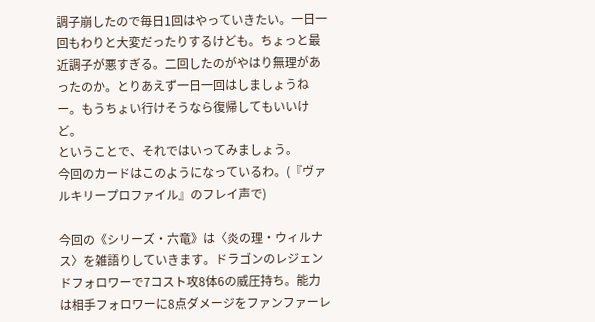調子崩したので毎日1回はやっていきたい。一日一回もわりと大変だったりするけども。ちょっと最近調子が悪すぎる。二回したのがやはり無理があったのか。とりあえず一日一回はしましょうねー。もうちょい行けそうなら復帰してもいいけど。
ということで、それではいってみましょう。
今回のカードはこのようになっているわ。(『ヴァルキリープロファイル』のフレイ声で)

今回の《シリーズ・六竜》は〈炎の理・ウィルナス〉を雑語りしていきます。ドラゴンのレジェンドフォロワーで7コスト攻8体6の威圧持ち。能力は相手フォロワーに8点ダメージをファンファーレ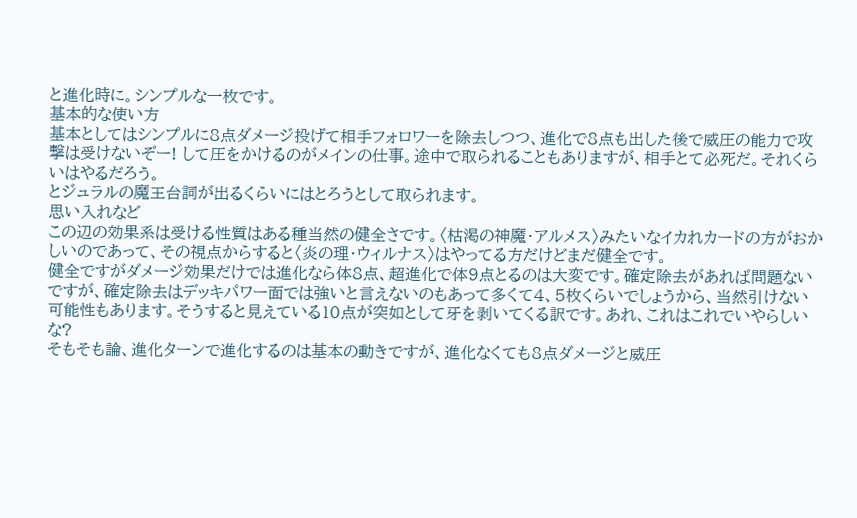と進化時に。シンプルな一枚です。
基本的な使い方
基本としてはシンプルに8点ダメージ投げて相手フォロワーを除去しつつ、進化で8点も出した後で威圧の能力で攻撃は受けないぞー! して圧をかけるのがメインの仕事。途中で取られることもありますが、相手とて必死だ。それくらいはやるだろう。
とジュラルの魔王台詞が出るくらいにはとろうとして取られます。
思い入れなど
この辺の効果系は受ける性質はある種当然の健全さです。〈枯渇の神魔・アルメス〉みたいなイカれカードの方がおかしいのであって、その視点からすると〈炎の理・ウィルナス〉はやってる方だけどまだ健全です。
健全ですがダメージ効果だけでは進化なら体8点、超進化で体9点とるのは大変です。確定除去があれば問題ないですが、確定除去はデッキパワー面では強いと言えないのもあって多くて4、5枚くらいでしょうから、当然引けない可能性もあります。そうすると見えている10点が突如として牙を剥いてくる訳です。あれ、これはこれでいやらしいな?
そもそも論、進化ターンで進化するのは基本の動きですが、進化なくても8点ダメージと威圧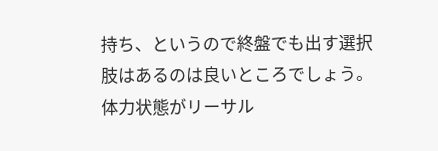持ち、というので終盤でも出す選択肢はあるのは良いところでしょう。体力状態がリーサル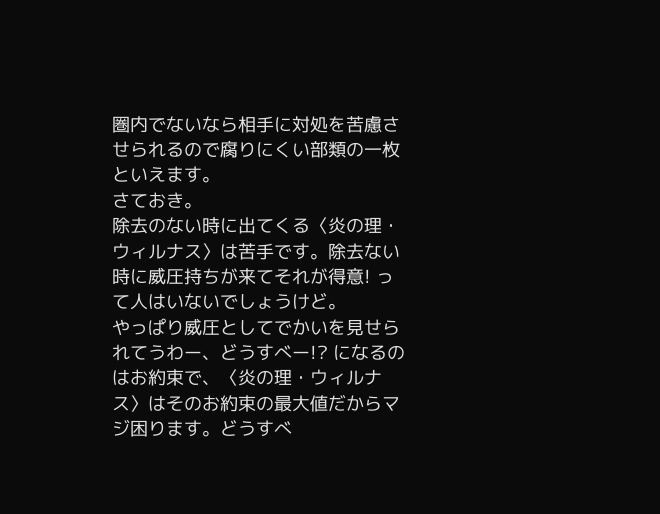圏内でないなら相手に対処を苦慮させられるので腐りにくい部類の一枚といえます。
さておき。
除去のない時に出てくる〈炎の理・ウィルナス〉は苦手です。除去ない時に威圧持ちが来てそれが得意! って人はいないでしょうけど。
やっぱり威圧としてでかいを見せられてうわー、どうすべー!? になるのはお約束で、〈炎の理・ウィルナス〉はそのお約束の最大値だからマジ困ります。どうすべ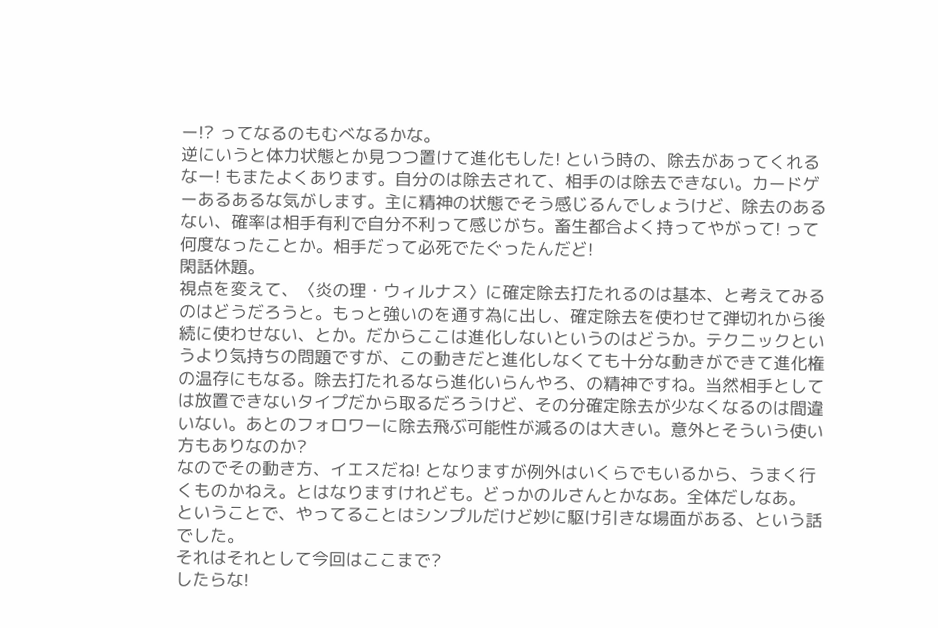ー!? ってなるのもむべなるかな。
逆にいうと体力状態とか見つつ置けて進化もした! という時の、除去があってくれるなー! もまたよくあります。自分のは除去されて、相手のは除去できない。カードゲーあるあるな気がします。主に精神の状態でそう感じるんでしょうけど、除去のあるない、確率は相手有利で自分不利って感じがち。畜生都合よく持ってやがって! って何度なったことか。相手だって必死でたぐったんだど!
閑話休題。
視点を変えて、〈炎の理・ウィルナス〉に確定除去打たれるのは基本、と考えてみるのはどうだろうと。もっと強いのを通す為に出し、確定除去を使わせて弾切れから後続に使わせない、とか。だからここは進化しないというのはどうか。テクニックというより気持ちの問題ですが、この動きだと進化しなくても十分な動きができて進化権の温存にもなる。除去打たれるなら進化いらんやろ、の精神ですね。当然相手としては放置できないタイプだから取るだろうけど、その分確定除去が少なくなるのは間違いない。あとのフォロワーに除去飛ぶ可能性が減るのは大きい。意外とそういう使い方もありなのか?
なのでその動き方、イエスだね! となりますが例外はいくらでもいるから、うまく行くものかねえ。とはなりますけれども。どっかのルさんとかなあ。全体だしなあ。
ということで、やってることはシンプルだけど妙に駆け引きな場面がある、という話でした。
それはそれとして今回はここまで?
したらな!